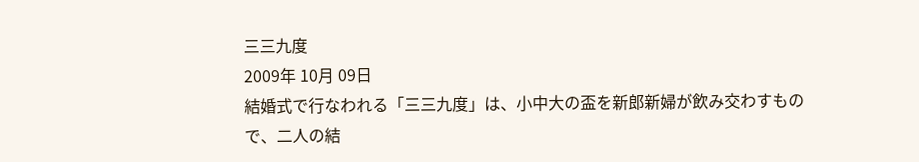三三九度
2009年 10月 09日
結婚式で行なわれる「三三九度」は、小中大の盃を新郎新婦が飲み交わすもので、二人の結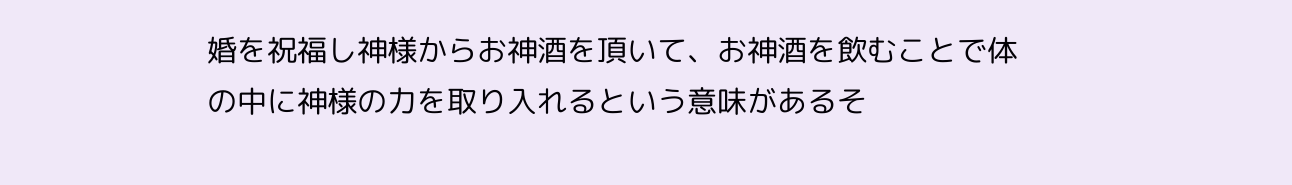婚を祝福し神様からお神酒を頂いて、お神酒を飲むことで体の中に神様の力を取り入れるという意味があるそ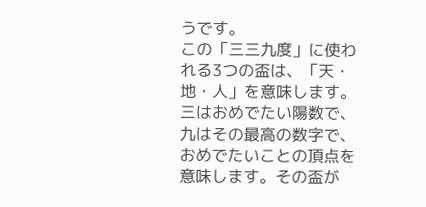うです。
この「三三九度」に使われる3つの盃は、「天・地・人」を意味します。三はおめでたい陽数で、九はその最高の数字で、おめでたいことの頂点を意味します。その盃が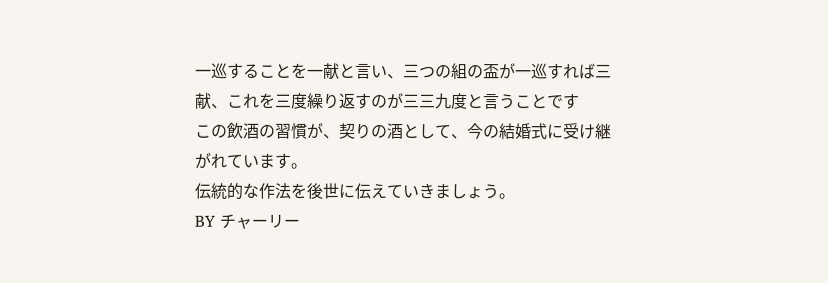一巡することを一献と言い、三つの組の盃が一巡すれば三献、これを三度繰り返すのが三三九度と言うことです
この飲酒の習慣が、契りの酒として、今の結婚式に受け継がれています。
伝統的な作法を後世に伝えていきましょう。
BY チャーリー